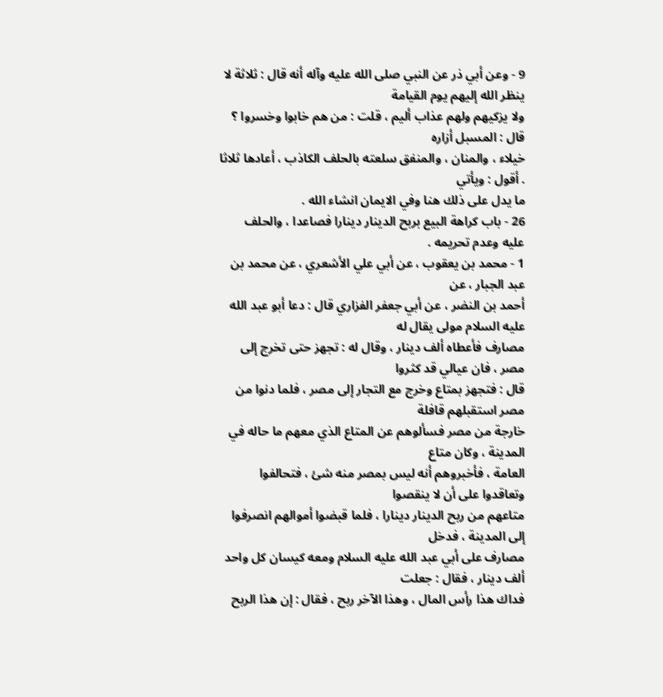9 - وعن أبي ذر عن النبي صلى الله عليه وآله أنه قال : ثلاثة لا ينظر الله إليهم يوم القيامة
ولا يزكيهم ولهم عذاب أليم ، قلت : من هم خابوا وخسروا ؟ قال : المسبل أزاره
خيلاء ، والمنان ، والمنفق سلعته بالحلف الكاذب ، أعادها ثلاثا . أقول : ويأتي
ما يدل على ذلك هنا وفي الايمان انشاء الله .
26 - باب كراهة البيع بربح الدينار دينارا فصاعدا ، والحلف
عليه وعدم تحريمه .
1 - محمد بن يعقوب ، عن أبي علي الأشعري ، عن محمد بن عبد الجبار ، عن
أحمد بن النضر ، عن أبي جعفر الفزاري قال : دعا أبو عبد الله عليه السلام مولى يقال له
مصارف فأعطاه ألف دينار ، وقال له : تجهز حتى تخرج إلى مصر ، فان عيالي قد كثروا
قال : فتجهز بمتاع وخرج مع التجار إلى مصر ، فلما دنوا من مصر استقبلهم قافلة
خارجة من مصر فسألوهم عن المتاع الذي معهم ما حاله في المدينة ، وكان متاع
العامة ، فأخبروهم أنه ليس بمصر منه شئ ، فتحالفوا وتعاقدوا على أن لا ينقصوا
متاعهم من ربح الدينار دينارا ، فلما قبضوا أموالهم انصرفوا إلى المدينة ، فدخل
مصارف على أبي عبد الله عليه السلام ومعه كيسان كل واحد ألف دينار ، فقال : جعلت
فداك هذا رأس المال ، وهذا الآخر ربح ، فقال : إن هذا الربح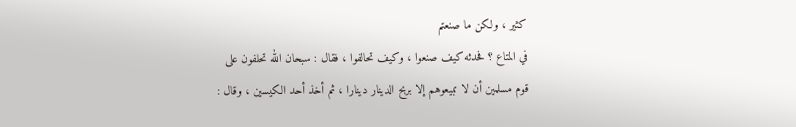كثير ، ولكن ما صنعتم
في المتاع ؟ فحدثه كيف صنعوا ، وكيف تحالفوا ، فقال : سبحان الله تحلفون على
قوم مسلمين أن لا تبيعوهم إلا بربح الدينار دينارا ، ثم أخذ أحد الكيسين ، وقال :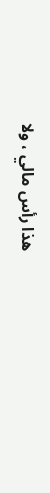هذا رأس مالي ، ولا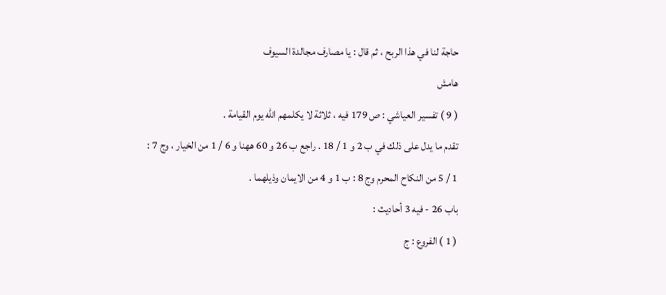حاجة لنا في هذا الربح ، ثم قال : يا مصارف مجالدة السيوف
هامش
( 9 ) تفسير العياشي : ص 179 فيه ، ثلاثة لا يكلمهم الله يوم القيامة .
تقدم ما يدل على ذلك في ب 2 و 1 / 18 . راجع ب 26 و 60 ههنا و 6 / 1 من الخيار ، وج 7 :
1 / 5 من النكاح المحرم وج 8 : ب 1 و 4 من الايمان وذيلهما .
باب 26 - فيه 3 أحاديث :
( 1 ) الفروع : ج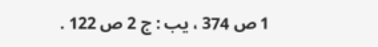1 ص 374 ، يب : ج 2 ص 122 .